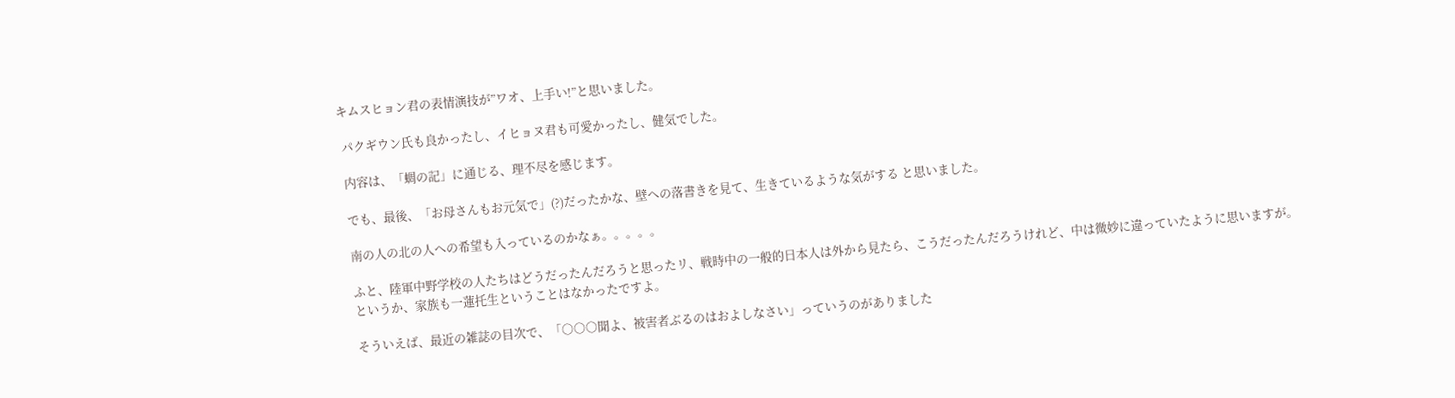キムスヒョン君の表情演技が”ワオ、上手い!”と思いました。

 パクギウン氏も良かったし、イヒョヌ君も可愛かったし、健気でした。

 内容は、「蜩の記」に通じる、理不尽を感じます。

 でも、最後、「お母さんもお元気で」(?)だったかな、壁への落書きを見て、生きているような気がする と思いました。

 南の人の北の人への希望も入っているのかなぁ。。。。。

 ふと、陸軍中野学校の人たちはどうだったんだろうと思ったリ、戦時中の一般的日本人は外から見たら、こうだったんだろうけれど、中は微妙に違っていたように思いますが。
 というか、家族も一蓮托生ということはなかったですよ。

 そういえば、最近の雑誌の目次で、「○○○聞よ、被害者ぶるのはおよしなさい」っていうのがありました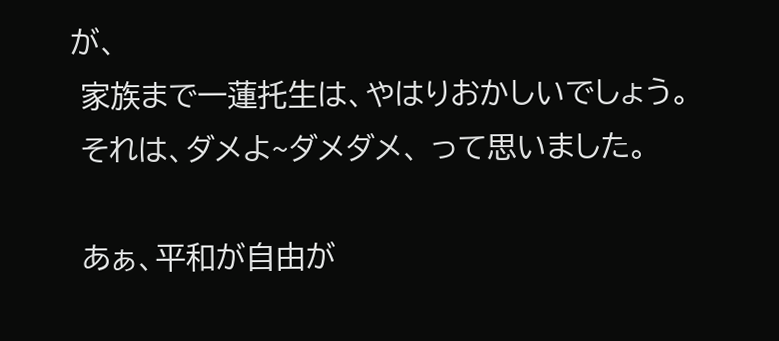が、
 家族まで一蓮托生は、やはりおかしいでしょう。
 それは、ダメよ~ダメダメ、 って思いました。

 あぁ、平和が自由が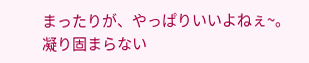まったりが、やっぱりいいよねぇ~。凝り固まらない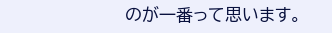のが一番って思います。